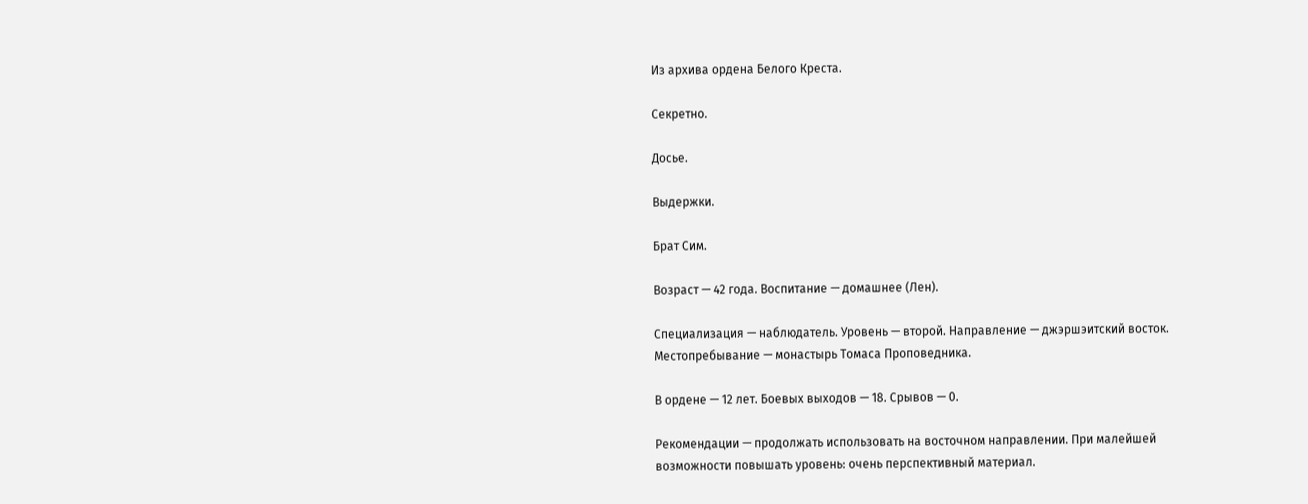Из архива ордена Белого Креста.

Секретно.

Досье.

Выдержки.

Брат Сим.

Возраст — 42 года. Воспитание — домашнее (Лен).

Специализация — наблюдатель. Уровень — второй. Направление — джэршэитский восток. Местопребывание — монастырь Томаса Проповедника.

В ордене — 12 лет. Боевых выходов — 18. Срывов — 0.

Рекомендации — продолжать использовать на восточном направлении. При малейшей возможности повышать уровень: очень перспективный материал.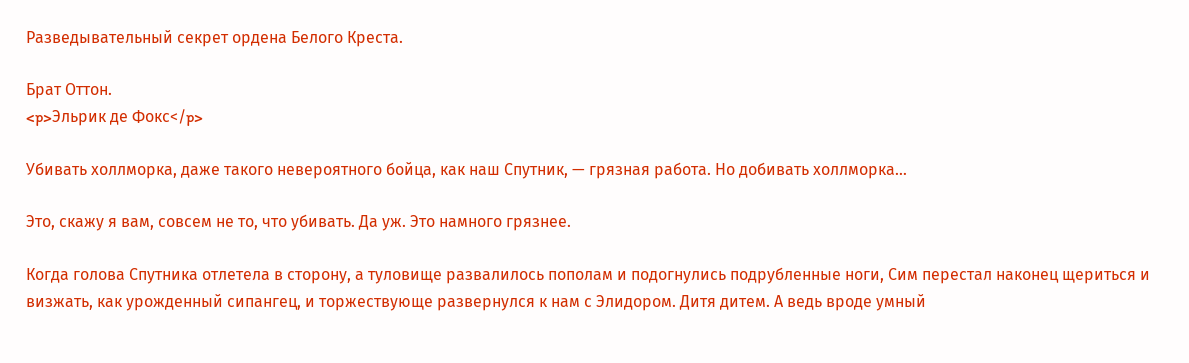Разведывательный секрет ордена Белого Креста.

Брат Оттон.
<p>Эльрик де Фокс</p>

Убивать холлморка, даже такого невероятного бойца, как наш Спутник, — грязная работа. Но добивать холлморка…

Это, скажу я вам, совсем не то, что убивать. Да уж. Это намного грязнее.

Когда голова Спутника отлетела в сторону, а туловище развалилось пополам и подогнулись подрубленные ноги, Сим перестал наконец щериться и визжать, как урожденный сипангец, и торжествующе развернулся к нам с Элидором. Дитя дитем. А ведь вроде умный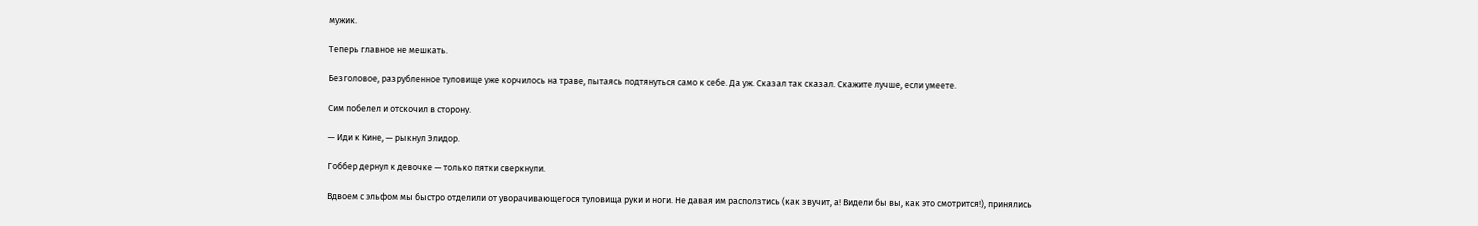мужик.

Теперь главное не мешкать.

Безголовое, разрубленное туловище уже корчилось на траве, пытаясь подтянуться само к себе. Да уж. Сказал так сказал. Скажите лучше, если умеете.

Сим побелел и отскочил в сторону.

— Иди к Кине, — рыкнул Элидор.

Гоббер дернул к девочке — только пятки сверкнули.

Вдвоем с эльфом мы быстро отделили от уворачивающегося туловища руки и ноги. Не давая им расползтись (как звучит, а! Видели бы вы, как это смотрится!), принялись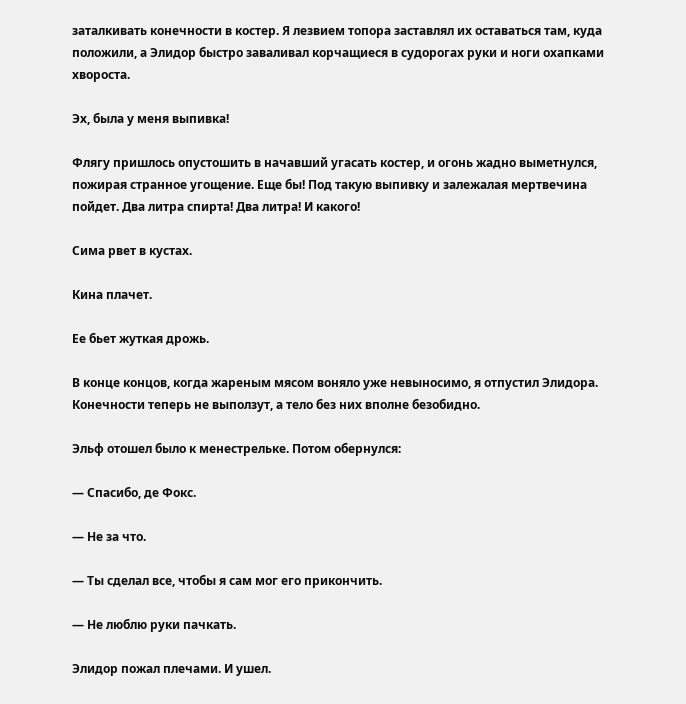заталкивать конечности в костер. Я лезвием топора заставлял их оставаться там, куда положили, а Элидор быстро заваливал корчащиеся в судорогах руки и ноги охапками хвороста.

Эх, была у меня выпивка!

Флягу пришлось опустошить в начавший угасать костер, и огонь жадно выметнулся, пожирая странное угощение. Еще бы! Под такую выпивку и залежалая мертвечина пойдет. Два литра спирта! Два литра! И какого!

Сима рвет в кустах.

Кина плачет.

Ее бьет жуткая дрожь.

В конце концов, когда жареным мясом воняло уже невыносимо, я отпустил Элидора. Конечности теперь не выползут, а тело без них вполне безобидно.

Эльф отошел было к менестрельке. Потом обернулся:

— Спасибо, де Фокс.

— Не за что.

— Ты сделал все, чтобы я сам мог его прикончить.

— Не люблю руки пачкать.

Элидор пожал плечами. И ушел.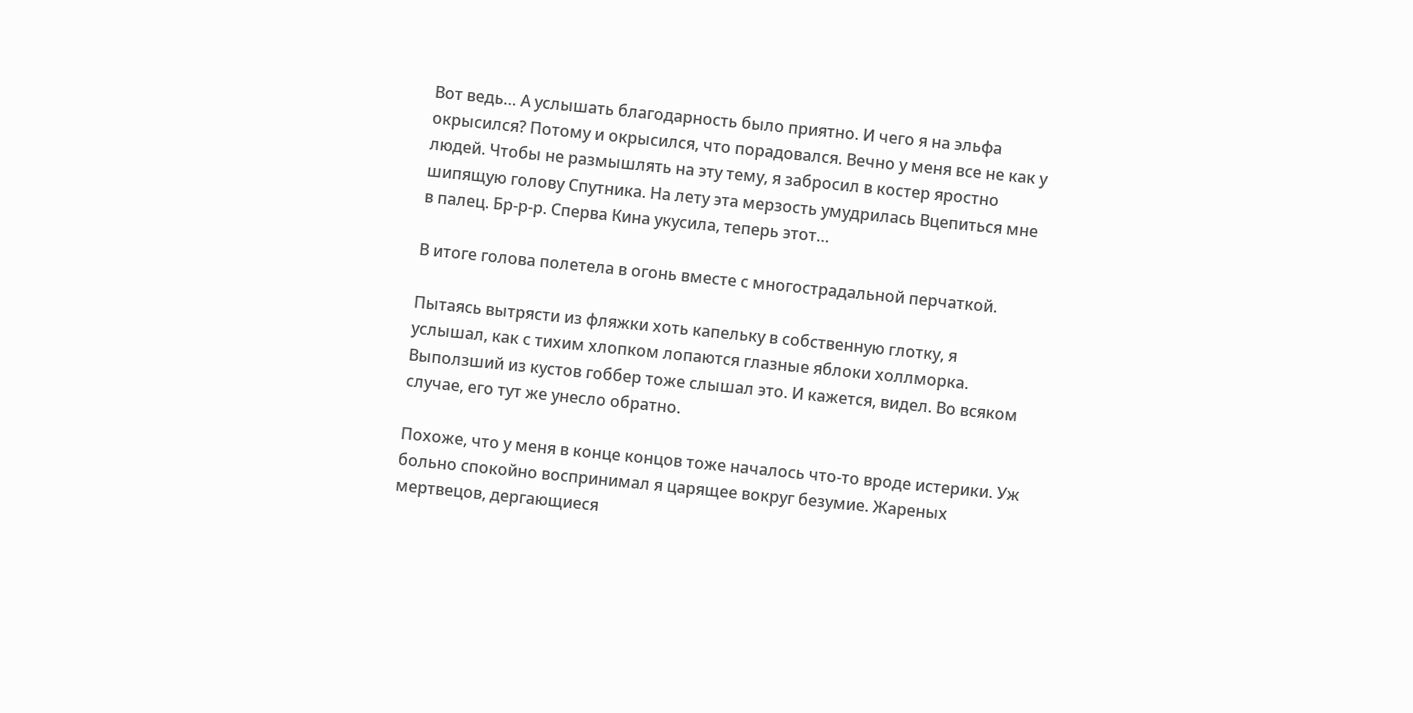Вот ведь… А услышать благодарность было приятно. И чего я на эльфа окрысился? Потому и окрысился, что порадовался. Вечно у меня все не как у людей. Чтобы не размышлять на эту тему, я забросил в костер яростно шипящую голову Спутника. На лету эта мерзость умудрилась Вцепиться мне в палец. Бр-р-р. Сперва Кина укусила, теперь этот…

В итоге голова полетела в огонь вместе с многострадальной перчаткой.

Пытаясь вытрясти из фляжки хоть капельку в собственную глотку, я услышал, как с тихим хлопком лопаются глазные яблоки холлморка. Выползший из кустов гоббер тоже слышал это. И кажется, видел. Во всяком случае, его тут же унесло обратно.

Похоже, что у меня в конце концов тоже началось что-то вроде истерики. Уж больно спокойно воспринимал я царящее вокруг безумие. Жареных мертвецов, дергающиеся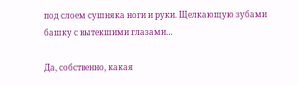под слоем сушняка ноги и руки. Щелкающую зубами башку с вытекшими глазами…

Да, собственно, какая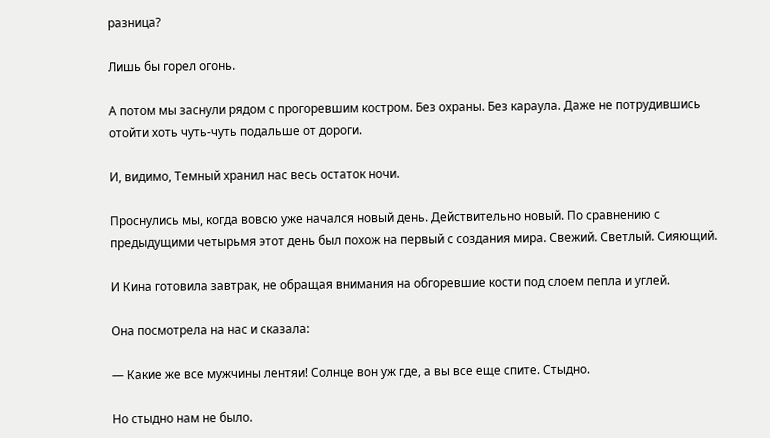разница?

Лишь бы горел огонь.

А потом мы заснули рядом с прогоревшим костром. Без охраны. Без караула. Даже не потрудившись отойти хоть чуть-чуть подальше от дороги.

И, видимо, Темный хранил нас весь остаток ночи.

Проснулись мы, когда вовсю уже начался новый день. Действительно новый. По сравнению с предыдущими четырьмя этот день был похож на первый с создания мира. Свежий. Светлый. Сияющий.

И Кина готовила завтрак, не обращая внимания на обгоревшие кости под слоем пепла и углей.

Она посмотрела на нас и сказала:

— Какие же все мужчины лентяи! Солнце вон уж где, а вы все еще спите. Стыдно.

Но стыдно нам не было.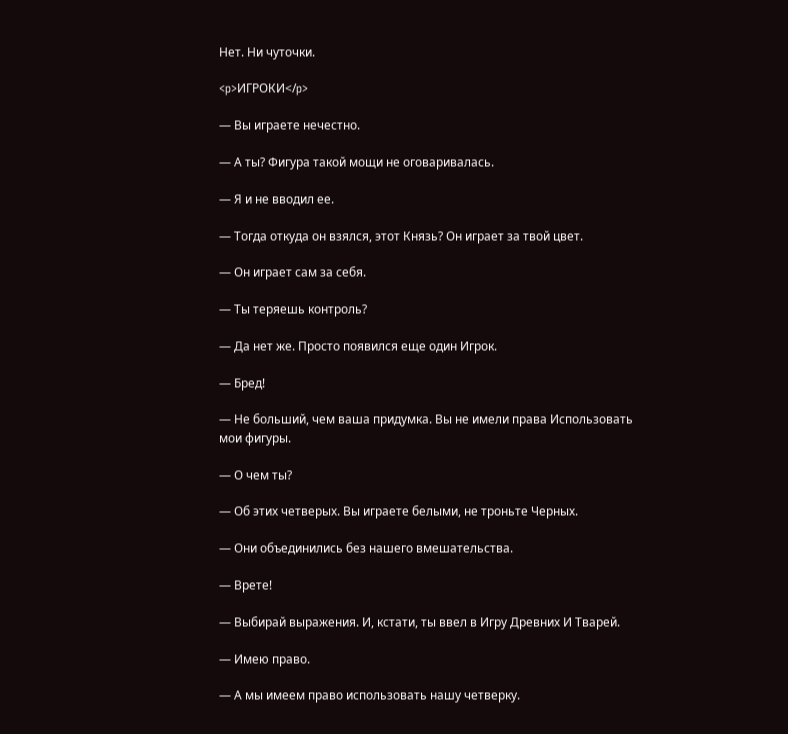Нет. Ни чуточки.

<p>ИГРОКИ</p>

— Вы играете нечестно.

— А ты? Фигура такой мощи не оговаривалась.

— Я и не вводил ее.

— Тогда откуда он взялся, этот Князь? Он играет за твой цвет.

— Он играет сам за себя.

— Ты теряешь контроль?

— Да нет же. Просто появился еще один Игрок.

— Бред!

— Не больший, чем ваша придумка. Вы не имели права Использовать мои фигуры.

— О чем ты?

— Об этих четверых. Вы играете белыми, не троньте Черных.

— Они объединились без нашего вмешательства.

— Врете!

— Выбирай выражения. И, кстати, ты ввел в Игру Древних И Тварей.

— Имею право.

— А мы имеем право использовать нашу четверку.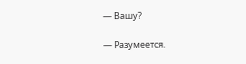— Вашу?

— Разумеется.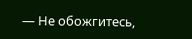— Не обожгитесь,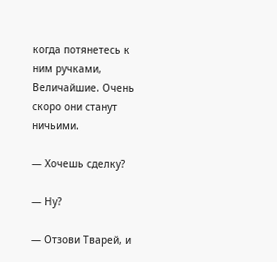когда потянетесь к ним ручками, Величайшие. Очень скоро они станут ничьими.

— Хочешь сделку?

— Ну?

— Отзови Тварей, и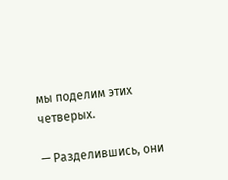мы поделим этих четверых.

— Разделившись, они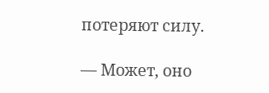потеряют силу.

— Может, оно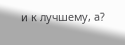и к лучшему, а?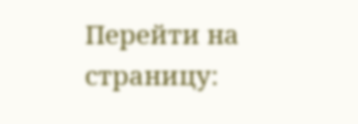Перейти на страницу: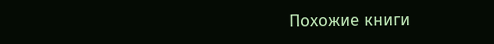Похожие книги